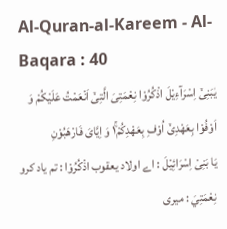Al-Quran-al-Kareem - Al-Baqara : 40
یٰبَنِیْۤ اِسْرَآءِیْلَ اذْكُرُوْا نِعْمَتِیَ الَّتِیْۤ اَنْعَمْتُ عَلَیْكُمْ وَ اَوْفُوْا بِعَهْدِیْۤ اُوْفِ بِعَهْدِكُمْ١ۚ وَ اِیَّایَ فَارْهَبُوْنِ
يَا بَنِیْ اِسْرَائِیْلَ : اے اولاد یعقوب اذْكُرُوْا : تم یاد کرو نِعْمَتِيَ : میری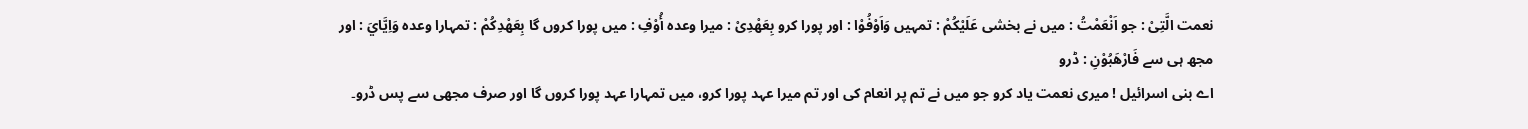نعمت الَّتِیْ : جو اَنْعَمْتُ : میں نے بخشی عَلَيْكُمْ : تمہیں وَاَوْفُوْا : اور پورا کرو بِعَهْدِیْ : میرا وعدہ أُوْفِ : میں پورا کروں گا بِعَهْدِكُمْ : تمہارا وعدہ وَاِيَّايَ : اور مجھ ہی سے فَارْهَبُوْنِ : ڈرو
اے بنی اسرائیل ! میری نعمت یاد کرو جو میں نے تم پر انعام کی اور تم میرا عہد پورا کرو، میں تمہارا عہد پورا کروں گا اور صرف مجھی سے پس ڈرو۔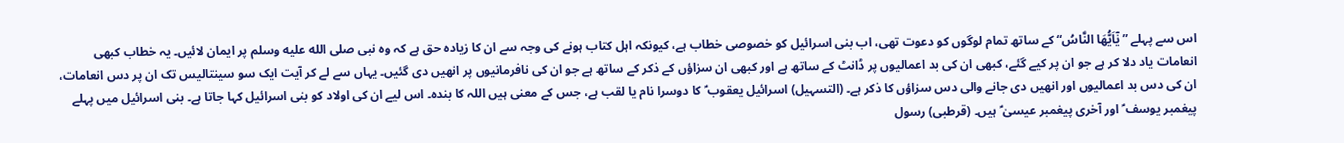اس سے پہلے ”يٰٓاَيُّهَا النَّاسُ“ کے ساتھ تمام لوگوں کو دعوت تھی، اب بنی اسرائیل کو خصوصی خطاب ہے، کیونکہ اہل کتاب ہونے کی وجہ سے ان کا زیادہ حق ہے کہ وہ نبی صلى الله عليه وسلم پر ایمان لائیں۔ یہ خطاب کبھی انعامات یاد دلا کر ہے جو ان پر کیے گئے، کبھی ان کی بد اعمالیوں پر ڈانٹ کے ساتھ ہے اور کبھی ان سزاؤں کے ذکر کے ساتھ ہے جو ان کی نافرمانیوں پر انھیں دی گئیں۔ یہاں سے لے کر آیت ایک سو سینتالیس تک ان پر دس انعامات، ان کی دس بد اعمالیوں اور انھیں دی جانے والی دس سزاؤں کا ذکر ہے۔ (التسہیل) اسرائیل یعقوب ؑ کا دوسرا نام یا لقب ہے، جس کے معنی ہیں اللہ کا بندہ۔ اس لیے ان کی اولاد کو بنی اسرائیل کہا جاتا ہے۔ بنی اسرائیل میں پہلے پیغمبر یوسف ؑ اور آخری پیغمبر عیسیٰ ؑ ہیں۔ (قرطبی) رسول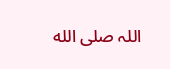اللہ صلى الله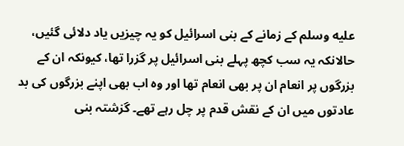عليه وسلم کے زمانے کے بنی اسرائیل کو یہ چیزیں یاد دلائی گئیں، حالانکہ یہ سب کچھ پہلے بنی اسرائیل پر گزرا تھا، کیونکہ ان کے بزرگوں پر انعام ان پر بھی انعام تھا اور وہ اب بھی اپنے بزرگوں کی بد عادتوں میں ان کے نقش قدم پر چل رہے تھے۔ گزشتہ بنی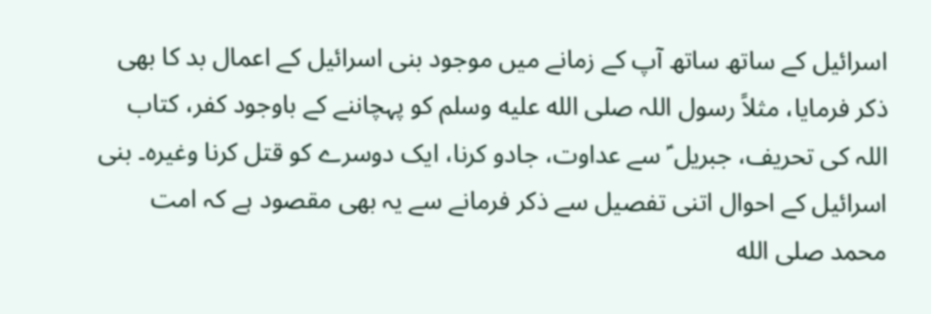اسرائیل کے ساتھ ساتھ آپ کے زمانے میں موجود بنی اسرائیل کے اعمال بد کا بھی ذکر فرمایا، مثلاً رسول اللہ صلى الله عليه وسلم کو پہچاننے کے باوجود کفر، کتاب اللہ کی تحریف، جبریل ؑ سے عداوت، جادو کرنا، ایک دوسرے کو قتل کرنا وغیرہ۔ بنی اسرائیل کے احوال اتنی تفصیل سے ذکر فرمانے سے یہ بھی مقصود ہے کہ امت محمد صلى الله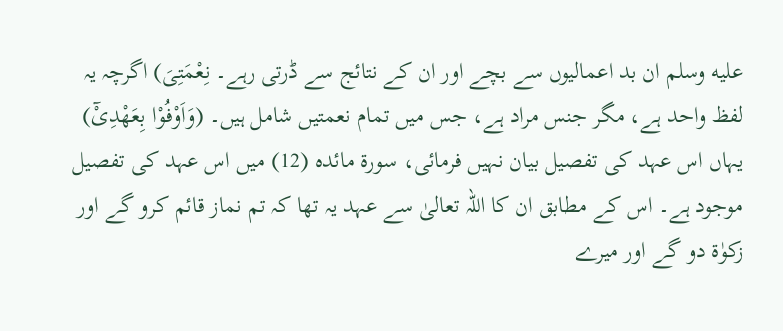عليه وسلم ان بد اعمالیوں سے بچے اور ان کے نتائج سے ڈرتی رہے۔ نِعْمَتِىَ) اگرچہ یہ لفظ واحد ہے، مگر جنس مراد ہے، جس میں تمام نعمتیں شامل ہیں۔ (وَاَوْفُوْا بِعَهْدِىْٓ) یہاں اس عہد کی تفصیل بیان نہیں فرمائی، سورة مائدہ (12) میں اس عہد کی تفصیل موجود ہے۔ اس کے مطابق ان کا اللہ تعالیٰ سے عہد یہ تھا کہ تم نماز قائم کرو گے اور زکوٰۃ دو گے اور میرے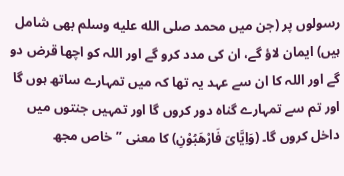رسولوں پر (جن میں محمد صلى الله عليه وسلم بھی شامل ہیں) ایمان لاؤ گے، ان کی مدد کرو گے اور اللہ کو اچھا قرض دو گے اور اللہ کا ان سے عہد یہ تھا کہ میں تمہارے ساتھ ہوں گا اور تم سے تمہارے گناہ دور کروں گا اور تمہیں جنتوں میں داخل کروں گا۔ (وَاِيَّاىَ فَارْھَبُوْنِ) کا معنی ”خاص مجھ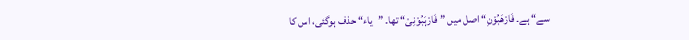سے“ ہے۔ فَارْھَبُوْنِ“ اصل میں ”فَارْہَبُوْنِیْ“ تھا۔ ”یاء“ حذف ہوگئی، اس کا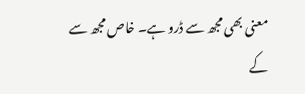معنی بھی مجھ سے ڈرو ہے۔ خاص مجھ سے کے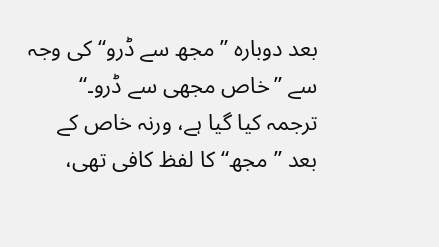بعد دوبارہ ”مجھ سے ڈرو“ کی وجہ سے ”خاص مجھی سے ڈرو۔“ ترجمہ کیا گیا ہے، ورنہ خاص کے بعد ”مجھ“ کا لفظ کافی تھی،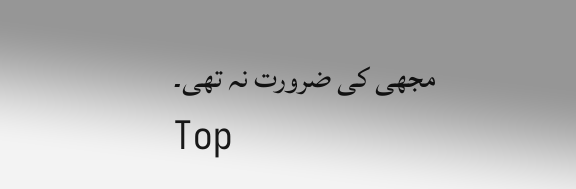مجھی کی ضرورت نہ تھی۔
Top